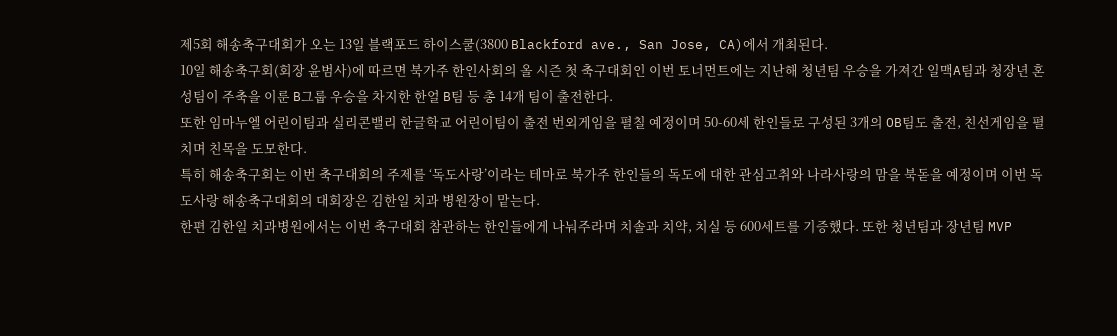제5회 해송축구대회가 오는 13일 블랙포드 하이스쿨(3800 Blackford ave., San Jose, CA)에서 개최된다.
10일 해송축구회(회장 윤범사)에 따르면 북가주 한인사회의 올 시즌 첫 축구대회인 이번 토너먼트에는 지난해 청년팀 우승을 가져간 일맥A팀과 청장년 혼성팀이 주축을 이룬 B그룹 우승을 차지한 한얼 B팀 등 총 14개 팀이 출전한다.
또한 임마누엘 어린이팀과 실리콘밸리 한글학교 어린이팀이 출전 번외게임을 펼칠 예정이며 50-60세 한인들로 구성된 3개의 OB팀도 출전, 친선게임을 펼치며 친목을 도모한다.
특히 해송축구회는 이번 축구대회의 주제를 ‘독도사랑’이라는 테마로 북가주 한인들의 독도에 대한 관심고취와 나라사랑의 맘을 북돋을 예정이며 이번 독도사랑 해송축구대회의 대회장은 김한일 치과 병원장이 맡는다.
한편 김한일 치과병원에서는 이번 축구대회 참관하는 한인들에게 나눠주라며 치솔과 치약, 치실 등 600세트를 기증했다. 또한 청년팀과 장년팀 MVP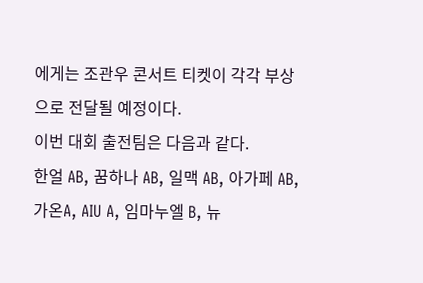에게는 조관우 콘서트 티켓이 각각 부상으로 전달될 예정이다.
이번 대회 출전팀은 다음과 같다.
한얼 AB, 꿈하나 AB, 일맥 AB, 아가페 AB, 가온A, AIU A, 임마누엘 B, 뉴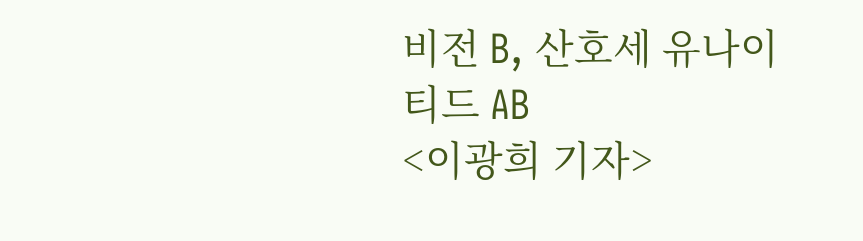비전 B, 산호세 유나이티드 AB
<이광희 기자>